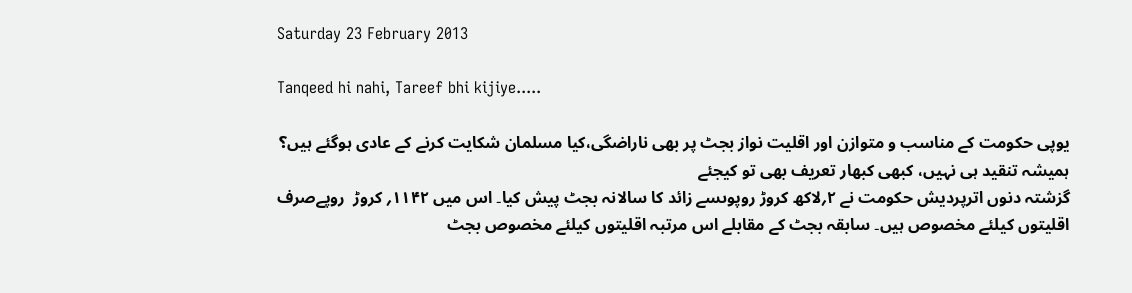Saturday 23 February 2013

Tanqeed hi nahi, Tareef bhi kijiye.....

یوپی حکومت کے مناسب و متوازن اور اقلیت نواز بجٹ پر بھی ناراضگی،کیا مسلمان شکایت کرنے کے عادی ہوگئے ہیں؟
ہمیشہ تنقید ہی نہیں، کبھی کبھار تعریف بھی تو کیجئے
گزشتہ دنوں اترپردیش حکومت نے ۲؍لاکھ کروڑ روپوںسے زائد کا سالانہ بجٹ پیش کیا۔ اس میں ۱۱۴۲؍ کروڑ  روپےصرف اقلیتوں کیلئے مخصوص ہیں۔ سابقہ بجٹ کے مقابلے اس مرتبہ اقلیتوں کیلئے مخصوص بجٹ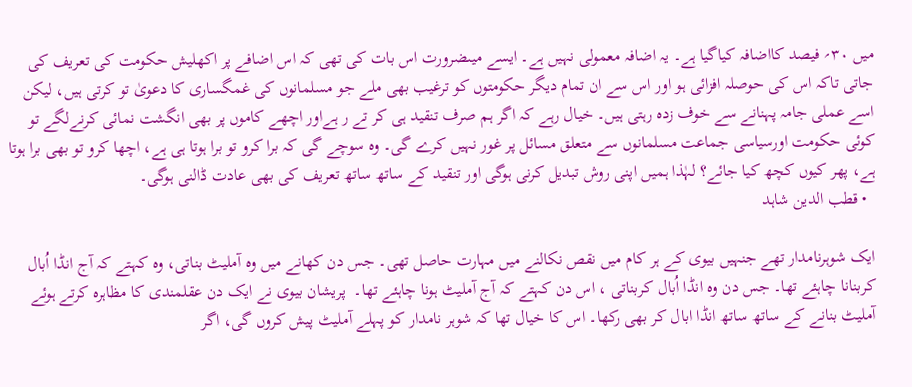میں ۳۰؍ فیصد کااضافہ کیاگیا ہے۔ یہ اضافہ معمولی نہیں ہے۔ ایسے میںضرورت اس بات کی تھی کہ اس اضافے پر اکھلیش حکومت کی تعریف کی جاتی تاکہ اس کی حوصلہ افزائی ہو اور اس سے ان تمام دیگر حکومتوں کو ترغیب بھی ملے جو مسلمانوں کی غمگساری کا دعویٰ تو کرتی ہیں، لیکن اسے عملی جامہ پہنانے سے خوف زدہ رہتی ہیں۔ خیال رہے کہ اگر ہم صرف تنقید ہی کر تے ر ہےاور اچھے کاموں پر بھی انگشت نمائی کرنےلگے تو کوئی حکومت اورسیاسی جماعت مسلمانوں سے متعلق مسائل پر غور نہیں کرے گی۔ وہ سوچے گی کہ برا کرو تو برا ہوتا ہی ہے، اچھا کرو تو بھی برا ہوتا ہے، پھر کیوں کچھ کیا جائے؟ لہٰذا ہمیں اپنی روش تبدیل کرنی ہوگی اور تنقید کے ساتھ ساتھ تعریف کی بھی عادت ڈالنی ہوگی۔
  • قطب الدین شاہد

ایک شوہرنامدار تھے جنہیں بیوی کے ہر کام میں نقص نکالنے میں مہارت حاصل تھی۔ جس دن کھانے میں وہ آملیٹ بناتی، وہ کہتے کہ آج انڈا اُبال کربنانا چاہئے تھا۔ جس دن وہ انڈا اُبال کربناتی ، اس دن کہتے کہ آج آملیٹ ہونا چاہئے تھا۔  پریشان بیوی نے ایک دن عقلمندی کا مظاہرہ کرتے ہوئے آملیٹ بنانے کے ساتھ ساتھ انڈا ابال کر بھی رکھا۔ اس کا خیال تھا کہ شوہر نامدار کو پہلے آملیٹ پیش کروں گی، اگر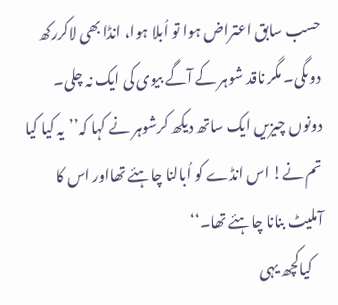حسب سابق اعتراض ہوا تو اُبلا ہوا، انڈا بھی لاکررکھ دوںگی۔ مگر ناقد شوہر کے آگے بیوی کی ایک نہ چلی۔ دونوں چیزیں ایک ساتھ دیکھ کرشوہر نے کہا کہ’’یہ کیا کیا تم نے! اس انڈے کو اُبالنا چاہئے تھااور اس کا آملیٹ بنانا چاہئے تھا۔‘‘
    کیاکچھ یہی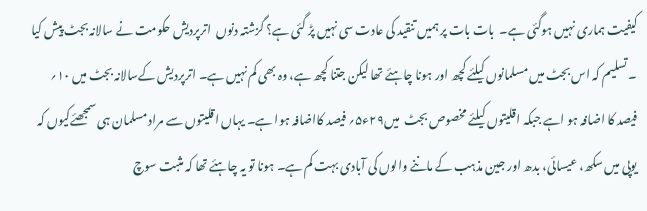کیفیت ہماری نہیں ہوگئی ہے۔  بات بات پر ہمیں تنقید کی عادت سی نہیں پڑ گئی ہے؟ گزشتہ دنوں  اترپردیش حکومت نے سالانہ بجٹ پیش کیا ۔ تسلیم کہ اس بجٹ میں مسلمانوں کیلئے کچھ اور ہونا چاہئے تھا لیکن جتنا کچھ ہے، وہ بھی کم نہیں ہے۔ اترپردیش کےسالانہ بجٹ میں ۱۰؍ فیصد کا اضافہ ہو اہے جبکہ اقلیتوں کیلئے مخصوص بجٹ  میں۲۹ء۵؍ فیصد کااضافہ ہوا ہے۔ یہاں اقلیتوں سے مراد مسلمان ہی سمجھئےکیوں کہ یوپی میں سکھ، عیسائی، بدھ اور جین مذہب کے ماننے والوں کی آبادی بہت کم ہے۔ ہونا تو یہ چاہئے تھا کہ مثبت سوچ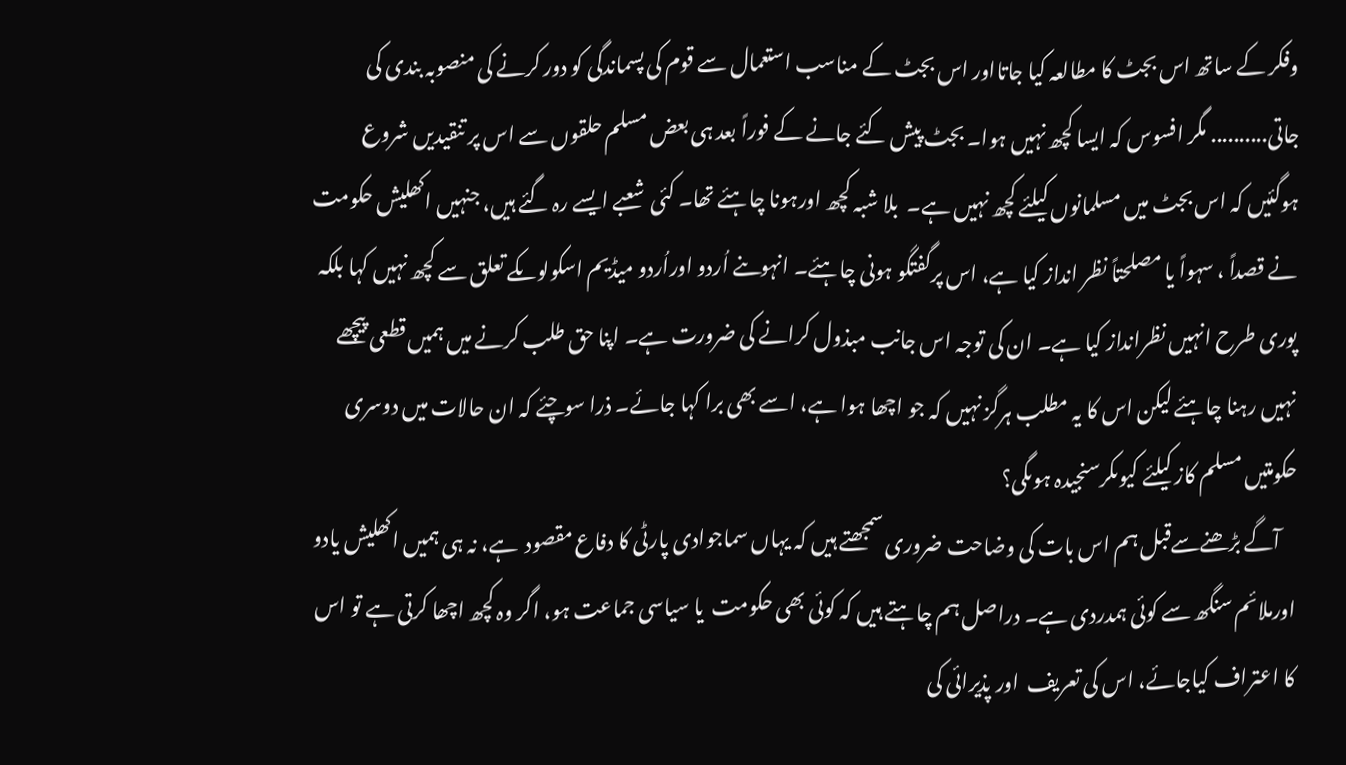وفکر کے ساتھ اس بجٹ کا مطالعہ کیا جاتااور اس بجٹ کے مناسب استعمال سے قوم کی پسماندگی کو دور کرنے کی منصوبہ بندی کی جاتی.......... مگر افسوس کہ ایسا کچھ نہیں ہوا۔ بجٹ پیش کئے جانے کے فوراً بعد ہی بعض مسلم حلقوں سے اس پر تنقیدیں شروع ہوگئیں کہ اس بجٹ میں مسلمانوں کیلئے کچھ نہیں ہے۔  بلا شبہ کچھ اورہونا چاہئے تھا۔ کئی  شعبے ایسے رہ گئے ہیں، جنہیں اکھلیش حکومت نے قصداً ، سہواً یا مصلحتاً نظر انداز کیا ہے، اس پرگفتگو ہونی چاہئے۔ انہوںنے اُردو اوراُردو میڈیم اسکولوںکے تعلق سے کچھ نہیں کہا بلکہ پوری طرح انہیں نظرانداز کیا ہے۔ ان کی توجہ اس جانب مبذول کرانے کی ضرورت ہے۔ اپنا حق طلب کرنے میں ہمیں قطعی پیچھے نہیں رہنا چاہئے لیکن اس کا یہ مطلب ہرگز نہیں کہ جو اچھا ہوا ہے، اسے بھی برا کہا جائے۔ ذرا سوچئے کہ ان حالات میں دوسری حکومتیں مسلم کاز کیلئے کیوںکرسنجیدہ ہوںگی؟
    آگے بڑھنےسےقبل ہم اس بات کی وضاحت ضروری سمجھتے ہیں کہ یہاں سماجوادی پارٹی کا دفاع مقصود  ہے، نہ ہی ہمیں اکھلیش یادو اورملائم سنگھ سے کوئی ہمدردی ہے۔ دراصل ہم چاہتے ہیں کہ کوئی بھی حکومت  یا سیاسی جماعت ہو، اگر وہ کچھ اچھا کرتی ہے تو اس کا اعتراف کیاجائے، اس کی تعریف  اور پذیرائی کی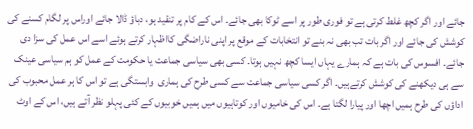جائے اور اگر کچھ غلط کرتی ہے تو فوری طور پر اسے ٹوکا بھی جائے۔ اس کے کام پر تنقید ہو، دباؤ ڈالا جائے اوراس پر لگام کسنے کی کوشش کی جائے اور اگر بات تب بھی نہ بنے تو انتخابات کے موقع پر اپنی ناراضگی کااظہار کرتے ہوئے اسے اس عمل کی سزا دی جائے۔ افسوس کی بات ہے کہ ہمارے یہاں ایسا کچھ نہیں ہوتا۔ کسی بھی سیاسی جماعت یا حکومت کے عمل کو ہم سیاسی عینک سے ہی دیکھنے کی کوشش کرتےہیں۔ اگر کسی سیاسی جماعت سے کسی طرح کی ہماری  وابستگی ہے تو اس کا ہر عمل محبوب کی اداؤں کی طرح ہمیں اچھا اور پیارا لگتا ہے۔ اس کی خامیوں اور کوتاہیوں میں ہمیں خوبیوں کے کئی پہلو نظر آتے ہیں، اس کے اوٹ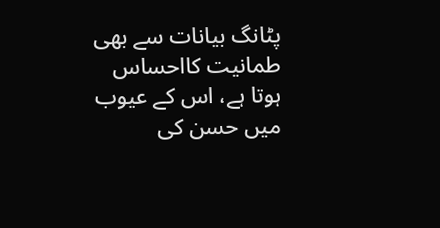پٹانگ بیانات سے بھی طمانیت کااحساس ہوتا ہے، اس کے عیوب میں حسن کی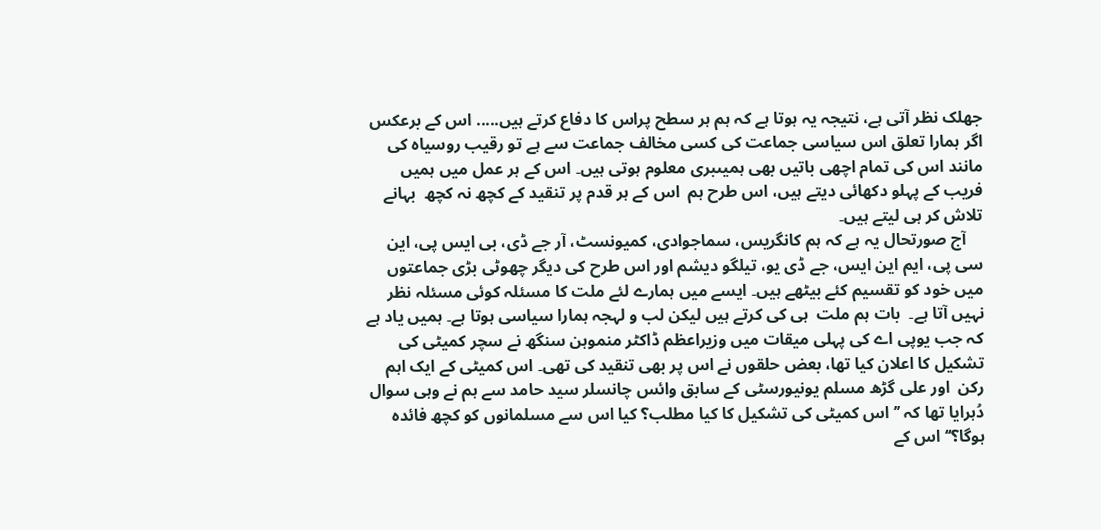جھلک نظر آتی ہے، نتیجہ یہ ہوتا ہے کہ ہم ہر سطح پراس کا دفاع کرتے ہیں..... اس کے برعکس اگر ہمارا تعلق اس سیاسی جماعت کی کسی مخالف جماعت سے ہے تو رقیب روسیاہ کی مانند اس کی تمام اچھی باتیں بھی ہمیںبری معلوم ہوتی ہیں۔ اس کے ہر عمل میں ہمیں فریب کے پہلو دکھائی دیتے ہیں، اس طرح ہم  اس کے ہر قدم پر تنقید کے کچھ نہ کچھ  بہانے تلاش کر ہی لیتے ہیں۔
    آج صورتحال یہ ہے کہ ہم کانگریس، سماجوادی، کمیونسٹ، آر جے ڈی، بی ایس پی، این سی پی، ایم این ایس، جے ڈی یو، تیلگو دیشم اور اس طرح کی دیگر چھوٹی بڑی جماعتوں میں خود کو تقسیم کئے بیٹھے ہیں۔ ایسے میں ہمارے لئے ملت کا مسئلہ کوئی مسئلہ نظر نہیں آتا ہے۔  بات ہم ملت  ہی کی کرتے ہیں لیکن لب و لہجہ ہمارا سیاسی ہوتا ہے۔ ہمیں یاد ہے کہ جب یوپی اے کی پہلی میقات میں وزیراعظم ڈاکٹر منموہن سنگھ نے سچر کمیٹی کی تشکیل کا اعلان کیا تھا، بعض حلقوں نے اس پر بھی تنقید کی تھی۔ اس کمیٹی کے ایک اہم رکن  اور علی گڑھ مسلم یونیورسٹی کے سابق وائس چانسلر سید حامد سے ہم نے وہی سوال دُہرایا تھا کہ ’’اس کمیٹی کی تشکیل کا کیا مطلب؟ کیا اس سے مسلمانوں کو کچھ فائدہ ہوگا؟‘‘ اس کے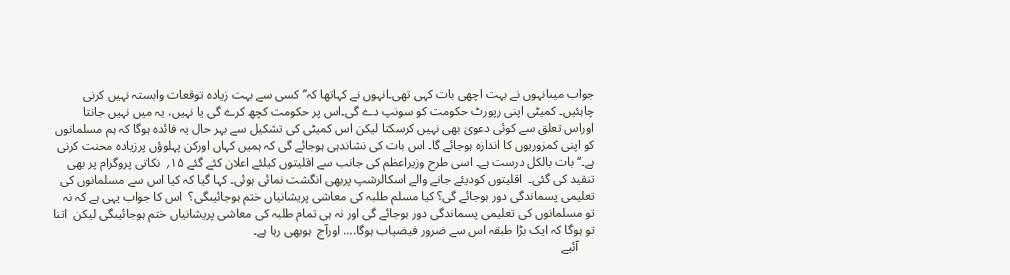جواب میںانہوں نے بہت اچھی بات کہی تھی۔انہوں نے کہاتھا کہ’’ کسی سے بہت زیادہ توقعات وابستہ نہیں کرنی چاہئیں۔ کمیٹی اپنی رپورٹ حکومت کو سونپ دے گی۔اس پر حکومت کچھ کرے گی یا نہیں، یہ میں نہیں جانتا اوراس تعلق سے کوئی دعویٰ بھی نہیں کرسکتا لیکن اس کمیٹی کی تشکیل سے بہر حال یہ فائدہ ہوگا کہ ہم مسلمانوں کو اپنی کمزوریوں کا اندازہ ہوجائے گا۔ اس بات کی نشاندہی ہوجائے گی کہ ہمیں کہاں اورکن پہلوؤں پرزیادہ محنت کرنی ہے۔‘‘ بات بالکل درست ہے۔ اسی طرح وزیراعظم کی جانب سے اقلیتوں کیلئے اعلان کئے گئے ۱۵؍  نکاتی پروگرام پر بھی تنقید کی گئی۔  اقلیتوں کودیئے جانے والے اسکالرشپ پربھی انگشت نمائی ہوئی۔ کہا گیا کہ کیا اس سے مسلمانوں کی تعلیمی پسماندگی دور ہوجائے گی؟ کیا مسلم طلبہ کی معاشی پریشانیاں ختم ہوجائیںگی؟  اس کا جواب یہی ہے کہ نہ تو مسلمانوں کی تعلیمی پسماندگی دور ہوجائے گی اور نہ ہی تمام طلبہ کی معاشی پریشانیاں ختم ہوجائیںگی لیکن  اتنا تو ہوگا کہ ایک بڑا طبقہ اس سے ضرور فیضیاب ہوگا.... اورآج  ہوبھی رہا ہے۔
     آئیے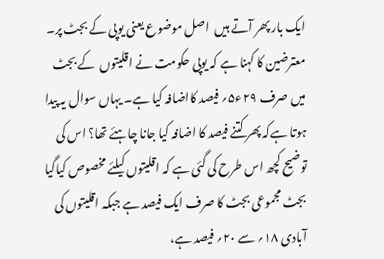ایک بار پھر آتے ہیں  اصل موضوع یعنی یوپی کے بجٹ پر۔ معترضین کا کہنا ہے کہ یوپی حکومت نے اقلیتوں  کے بجٹ میں صرف ۲۹ء۵؍ فیصد کااضافہ کیا ہے۔ یہاں سوال یہ پیدا ہوتا ہےکہ پھر کتنے فیصد کا اضافہ کیا جانا چاہئے تھا؟ اس کی توضیح کچھ اس طرح کی گئی ہے کہ اقلیتوں کیلئے مخصوص کیاگیا بجٹ مجموعی بجٹ کا صرف ایک فیصد ہے جبکہ اقلیتوں کی آبادی ۱۸؍ سے ۲۰؍ فیصد ہے،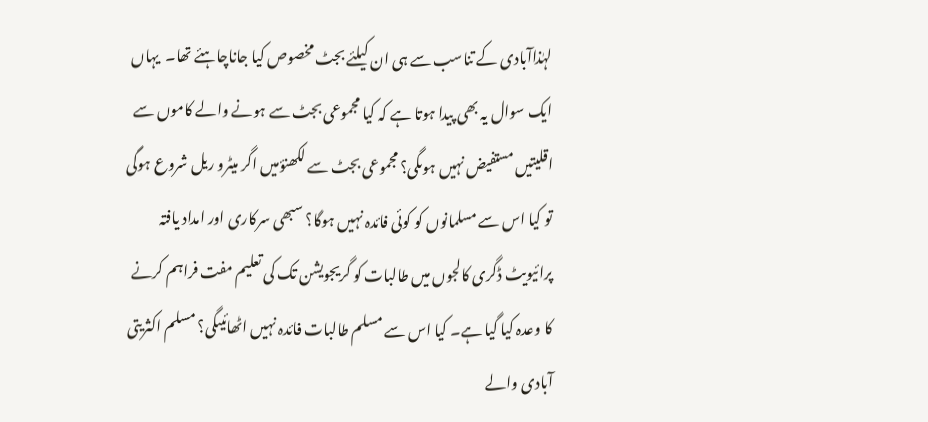لہٰذاآبادی کے تناسب سے ہی ان کیلئے بجٹ مخصوص کیا جاناچاہئے تھا۔  یہاں ایک سوال یہ بھی پیدا ہوتا ہے کہ کیا مجموعی بجٹ سے ہونے والے کاموں سے اقلیتیں مستفیض نہیں ہوںگی؟ مجموعی بجٹ سے لکھنؤمیں اگر میٹرو ریل شروع ہوگی تو کیا اس سے مسلمانوں کو کوئی فائدہ نہیں ہوگا؟ سبھی سرکاری اور امداد یافتہ پرائیویٹ ڈگری کالجوں میں طالبات کو گریجویشن تک کی تعلیم مفت فراہم کرنے کا وعدہ کیا گیا ہے۔ کیا اس سے مسلم طالبات فائدہ نہیں اٹھائیںگی؟ مسلم اکثریتی آبادی والے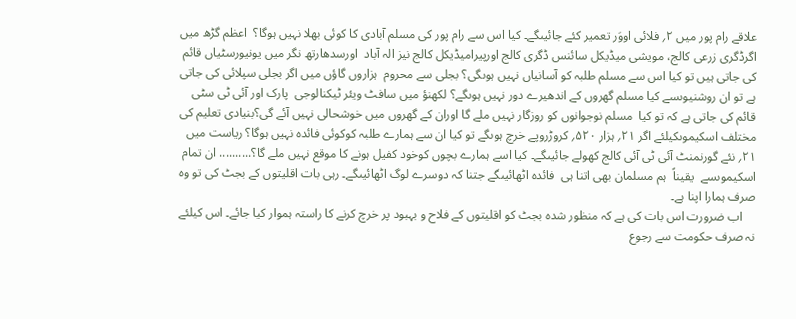علاقے رام پور میں ۲؍ فلائی اووَر تعمیر کئے جائیںگے۔ کیا اس سے رام پور کی مسلم آبادی کا کوئی بھلا نہیں ہوگا؟  اعظم گڑھ میں  اگرڈگری زرعی کالج، مویشی میڈیکل سائنس ڈگری کالج اورپیرامیڈیکل کالج نیز الہ آباد  اورسدھارتھ نگر میں یونیورسٹیاں قائم کی جاتی ہیں تو کیا اس سے مسلم طلبہ کو آسانیاں نہیں ہوںگی؟ بجلی سے محروم  ہزاروں گاؤں میں اگر بجلی سپلائی کی جاتی ہے تو ان روشنیوںسے کیا مسلم گھروں کے اندھیرے دور نہیں ہوںگے؟ لکھنؤ میں سافٹ ویئر ٹیکنالوجی  پارک اور آئی ٹی سٹی قائم کی جاتی ہے کہ تو کیا  مسلم نوجوانوں کو روزگار نہیں ملے گا اوران کے گھروں میں خوشحالی نہیں آئے گی؟بنیادی تعلیم کی مختلف اسکیموںکیلئے اگر ۲۱؍ ہزار ۵۲۰؍ کروڑروپے خرچ ہوںگے تو کیا ان سے ہمارے طلبہ کوکوئی فائدہ نہیں ہوگا؟ ریاست میں ۲۱؍ نئے گورنمنٹ آئی ٹی آئی کالج کھولے جائیںگے۔ کیا اسے ہمارے بچوں کوخود کفیل ہونے کا موقع نہیں ملے گا؟.......... ان تمام اسکیموںسے  یقیناً  ہم مسلمان بھی اتنا ہی  فائدہ اٹھائیںگے جتنا کہ دوسرے لوگ اٹھائیںگے۔ رہی بات اقلیتوں کے بجٹ کی تو وہ صرف ہمارا اپنا ہے۔
    اب ضرورت اس بات کی ہے کہ منظور شدہ بجٹ کو اقلیتوں کے فلاح و بہبود پر خرچ کرنے کا راستہ ہموار کیا جائے۔ اس کیلئے نہ صرف حکومت سے رجوع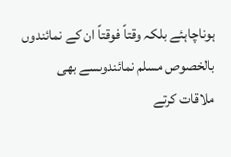ہوناچاہئے بلکہ وقتاً فوقتاً ان کے نمائندوں بالخصوص مسلم نمائندوںسے بھی ملاقات کرتے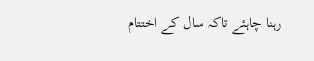رہنا چاہئے تاکہ سال کے اختتام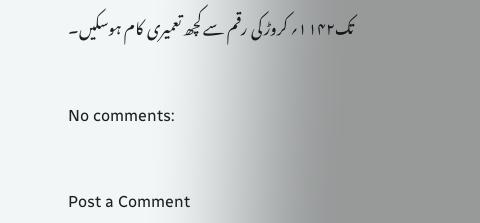تک۱۱۴۲؍ کروڑ کی رقم سے کچھ تعمیری کام ہوسکیں۔

No comments:

Post a Comment